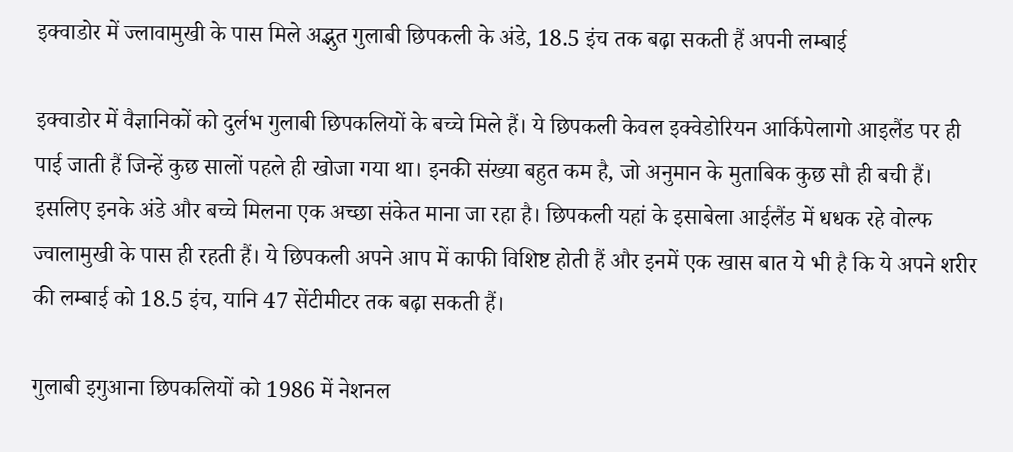इक्वाडोर में ज्लावामुखी के पास मिले अद्भुत गुलाबी छिपकली के अंडे, 18.5 इंच तक बढ़ा सकती हैं अपनी लम्बाई

इक्वाडोर में वैज्ञानिकों को दुर्लभ गुलाबी छिपकलियों के बच्चे मिले हैं। ये छिपकली केवल इक्वेडोरियन आर्किपेलागो आइलैंड पर ही पाई जाती हैं जिन्हें कुछ सालों पहले ही खोजा गया था। इनकी संख्या बहुत कम है, जो अनुमान के मुताबिक कुछ सौ ही बची हैं। इसलिए इनके अंडे और बच्चे मिलना एक अच्छा संकेत माना जा रहा है। छिपकली यहां के इसाबेला आईलैंड में धधक रहे वोल्फ ज्वालामुखी के पास ही रहती हैं। ये छिपकली अपने आप में काफी विशिष्ट होती हैं और इनमें एक खास बात ये भी है कि ये अपने शरीर की लम्बाई को 18.5 इंच, यानि 47 सेंटीमीटर तक बढ़ा सकती हैं।

गुलाबी इगुआना छिपकलियों को 1986 में नेशनल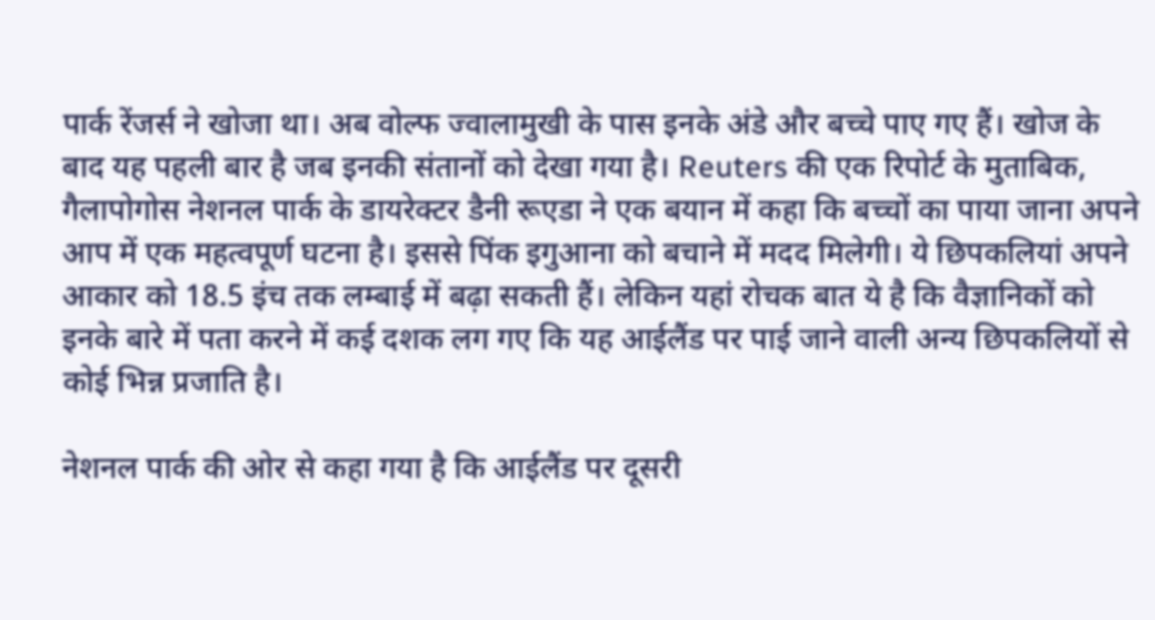पार्क रेंजर्स ने खोजा था। अब वोल्फ ज्वालामुखी के पास इनके अंडे और बच्चे पाए गए हैं। खोज के बाद यह पहली बार है जब इनकी संतानों को देखा गया है। Reuters की एक रिपोर्ट के मुताबिक, गैलापोगोस नेशनल पार्क के डायरेक्टर डैनी रूएडा ने एक बयान में कहा कि बच्चों का पाया जाना अपने आप में एक महत्वपूर्ण घटना है। इससे पिंक इगुआना को बचाने में मदद मिलेगी। ये छिपकलियां अपने आकार को 18.5 इंच तक लम्बाई में बढ़ा सकती हैं। लेकिन यहां रोचक बात ये है कि वैज्ञानिकों को इनके बारे में पता करने में कई दशक लग गए कि यह आईलैंड पर पाई जाने वाली अन्य छिपकलियों से कोई भिन्न प्रजाति है।

नेशनल पार्क की ओर से कहा गया है कि आईलैंड पर दूसरी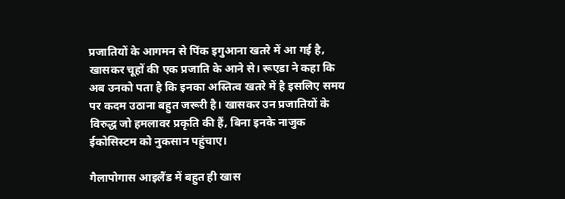प्रजातियों के आगमन से पिंक इगुआना खतरे में आ गई है, खासकर चूहों की एक प्रजाति के आने से। रूएडा ने कहा कि अब उनको पता है कि इनका अस्तित्व खतरे में है इसलिए समय पर कदम उठाना बहुत जरूरी है। खासकर उन प्रजातियों के विरुद्ध जो हमलावर प्रकृति की हैं, बिना इनके नाजुक ईकोसिस्टम को नुकसान पहुंचाए।

गैलापोगास आइलैंड में बहुत ही खास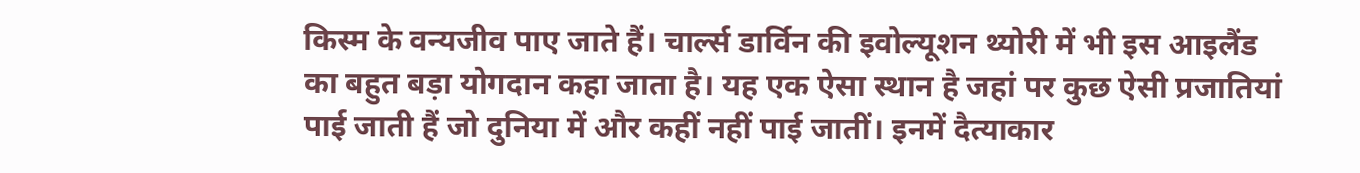किस्म के वन्यजीव पाए जाते हैं। चार्ल्स डार्विन की इवोल्यूशन थ्योरी में भी इस आइलैंड का बहुत बड़ा योगदान कहा जाता है। यह एक ऐसा स्थान है जहां पर कुछ ऐसी प्रजातियां पाई जाती हैं जो दुनिया में और कहीं नहीं पाई जातीं। इनमें दैत्याकार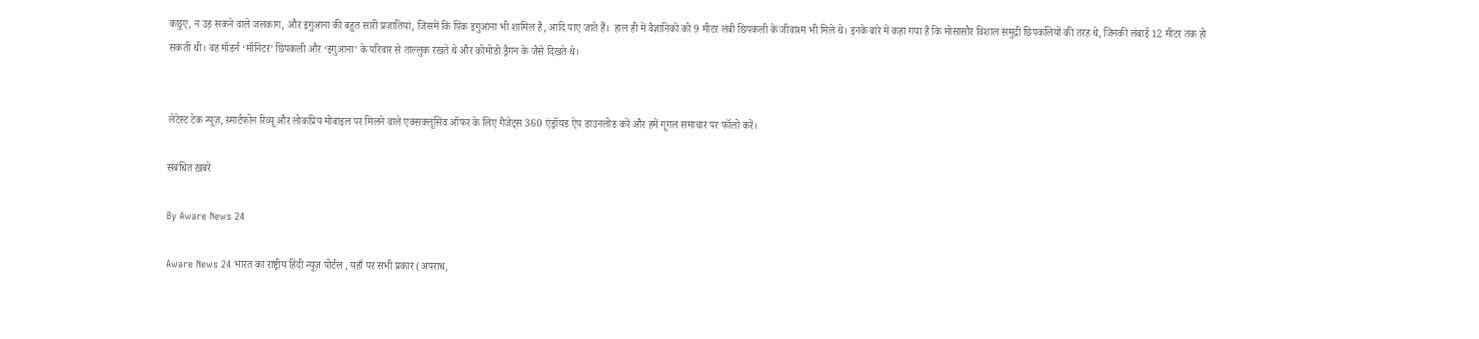कछुए, न उड़ सकने वाले जलकाग, और इगुआना की बहुत सारी प्रजातियां, जिसमें कि पिंक इगुआना भी शामिल है, आदि पाए जाते हैं।  हाल ही में वैज्ञानिकों को 9 मीटर लंबी छिपकली के जीवाश्म भी मिले थे। इनके बारे में कहा गया है कि मोसासौर विशाल समुद्री छिपकलियों की तरह थे, जिनकी लंबाई 12 मीटर तक हो सकती थी। वह मॉडर्न ‘मॉनिटर’ छिपकली और ‘इगुआना’ के परिवार से ताल्‍लुक रखते थे और कोमोडो ड्रैगन के जैसे दिखते थे।


लेटेस्ट टेक न्यूज़, स्मार्टफोन रिव्यू और लोकप्रिय मोबाइल पर मिलने वाले एक्सक्लूसिव ऑफर के लिए गैजेट्स 360 एंड्रॉयड ऐप डाउनलोड करें और हमें गूगल समाचार पर फॉलो करें।

संबंधित ख़बरें

By Aware News 24

Aware News 24 भारत का राष्ट्रीय हिंदी न्यूज़ पोर्टल , यहाँ पर सभी प्रकार (अपराध,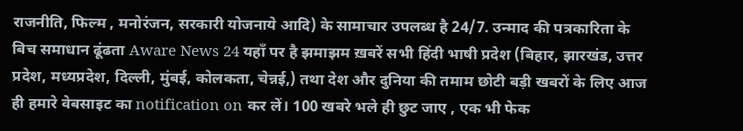राजनीति, फिल्म , मनोरंजन, सरकारी योजनाये आदि) के सामाचार उपलब्ध है 24/7. उन्माद की पत्रकारिता के बिच समाधान ढूंढता Aware News 24 यहाँ पर है झमाझम ख़बरें सभी हिंदी भाषी प्रदेश (बिहार, झारखंड, उत्तर प्रदेश, मध्यप्रदेश, दिल्ली, मुंबई, कोलकता, चेन्नई,) तथा देश और दुनिया की तमाम छोटी बड़ी खबरों के लिए आज ही हमारे वेबसाइट का notification on कर लें। 100 खबरे भले ही छुट जाए , एक भी फेक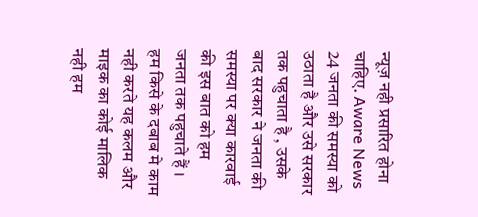न्यूज़ नही प्रसारित होना चाहिए. Aware News 24 जनता की समस्या को उठाता है और उसे सरकार तक पहुचाता है , उसके बाद सरकार ने जनता की समस्या पर क्या कारवाई की इस बात को हम जनता तक पहुचाते हैं । हम किसे के दबाब मे काम नही करते यह कलम और माइक का कोई मालिक नही हम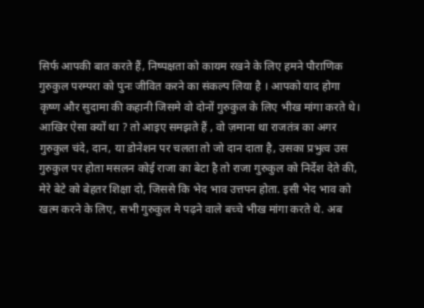सिर्फ आपकी बात करते हैं, निष्पक्षता को कायम रखने के लिए हमने पौराणिक गुरुकुल परम्परा को पुनः जीवित करने का संकल्प लिया है । आपको याद होगा कृष्ण और सुदामा की कहानी जिसमे वो दोनों गुरुकुल के लिए भीख मांगा करते थे। आखिर ऐसा क्यों था ? तो आइए समझते हैं , वो ज़माना था राजतंत्र का अगर गुरुकुल चंदे, दान, या डोनेशन पर चलता तो जो दान दाता है, उसका प्रभुत्व उस गुरुकुल पर होता मसलन कोई राजा का बेटा है तो राजा गुरुकुल को निर्देश देते की, मेरे बेटे को बेहतर शिक्षा दो, जिससे कि भेद भाव उत्तपन होता. इसी भेद भाव को खत्म करने के लिए, सभी गुरुकुल मे पढ़ने वाले बच्चे भीख मांगा करते थे. अब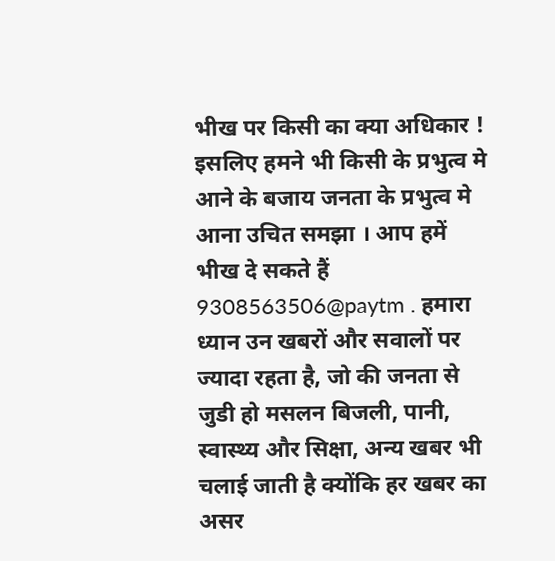भीख पर किसी का क्या अधिकार ! इसलिए हमने भी किसी के प्रभुत्व मे आने के बजाय जनता के प्रभुत्व मे आना उचित समझा । आप हमें भीख दे सकते हैं 9308563506@paytm . हमारा ध्यान उन खबरों और सवालों पर ज्यादा रहता है, जो की जनता से जुडी हो मसलन बिजली, पानी, स्वास्थ्य और सिक्षा, अन्य खबर भी चलाई जाती है क्योंकि हर खबर का असर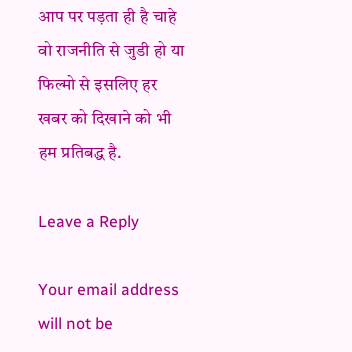आप पर पड़ता ही है चाहे वो राजनीति से जुडी हो या फिल्मो से इसलिए हर खबर को दिखाने को भी हम प्रतिबद्ध है.

Leave a Reply

Your email address will not be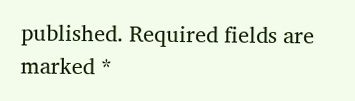published. Required fields are marked *